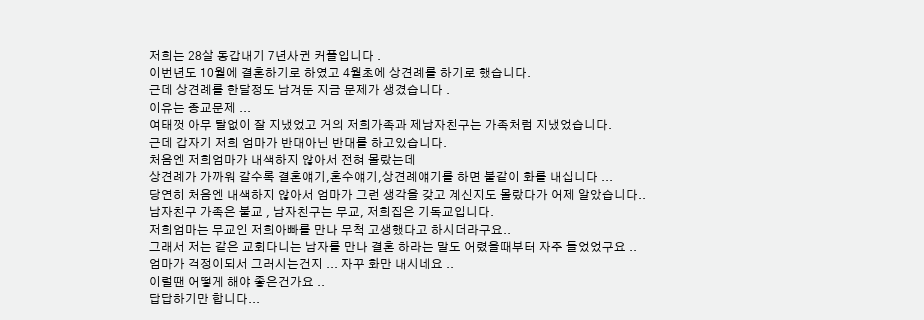저희는 28살 동갑내기 7년사귄 커플입니다 .
이번년도 10월에 결혼하기로 하였고 4월초에 상견례를 하기로 했습니다.
근데 상견례를 한달정도 남겨둔 지금 문제가 생겼습니다 .
이유는 종교문제 ...
여태껏 아무 탈없이 잘 지냈었고 거의 저희가족과 제남자친구는 가족처럼 지냈었습니다.
근데 갑자기 저희 엄마가 반대아닌 반대를 하고있습니다.
처음엔 저희엄마가 내색하지 않아서 전혀 몰랐는데
상견례가 가까워 갈수록 결혼얘기,혼수얘기,상견례얘기를 하면 불같이 화를 내십니다 ...
당연히 처음엔 내색하지 않아서 엄마가 그런 생각을 갖고 계신지도 몰랐다가 어제 알았습니다..
남자친구 가족은 불교 , 남자친구는 무교, 저희집은 기독교입니다.
저희엄마는 무교인 저희아빠를 만나 무척 고생했다고 하시더라구요..
그래서 저는 같은 교회다니는 남자를 만나 결혼 하라는 말도 어렸을때부터 자주 들었었구요 ..
엄마가 걱정이되서 그러시는건지 ... 자꾸 화만 내시네요 ..
이럴땐 어떻게 해야 좋은건가요 ..
답답하기만 합니다...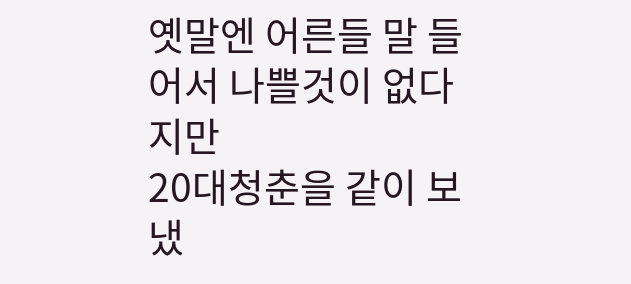옛말엔 어른들 말 들어서 나쁠것이 없다지만
20대청춘을 같이 보냈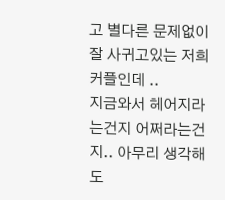고 별다른 문제없이 잘 사귀고있는 저희 커플인데 ..
지금와서 헤어지라는건지 어쩌라는건지.. 아무리 생각해도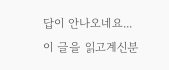답이 안나오네요...
이 글을 읽고계신분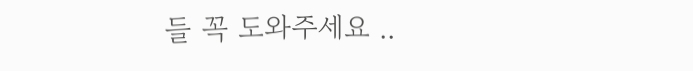들 꼭 도와주세요 ..